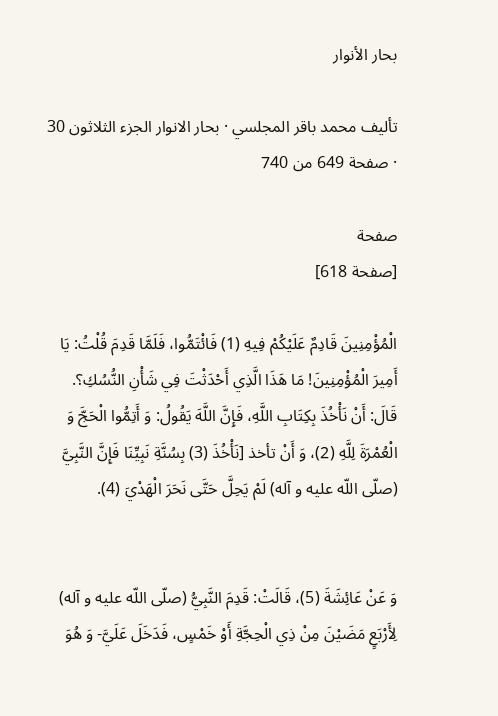بحار الأنوار

تأليف محمد باقر المجلسي · بحار الانوار الجزء الثلاثون 30 · صفحة 649 من 740

صفحة
[صفحة 618]

الْمُؤْمِنِينَ قَادِمٌ عَلَيْكُمْ فِيهِ (1) فَائْتَمُّوا، فَلَمَّا قَدِمَ قُلْتُ: يَا أَمِيرَ الْمُؤْمِنِينَ! مَا هَذَا الَّذِي أَحْدَثْتَ فِي شَأْنِ النُّسُكِ؟. قَالَ: أَنْ نَأْخُذَ بِكِتَابِ اللَّهِ، فَإِنَّ اللَّهَ يَقُولُ: وَ أَتِمُّوا الْحَجَّ وَ الْعُمْرَةَ لِلَّهِ (2)، وَ أَنْ تأخذ [نَأْخُذَ (3) بِسُنَّةِ نَبِيِّنَا فَإِنَّ النَّبِيَّ (صلّى اللّه عليه و آله) لَمْ يَحِلَّ حَتَّى نَحَرَ الْهَدْيَ (4).


وَ عَنْ عَائِشَةَ (5)، قَالَتْ: قَدِمَ النَّبِيُّ (صلّى اللّه عليه و آله) لِأَرْبَعٍ مَضَيْنَ مِنْ ذِي الْحِجَّةِ أَوْ خَمْسٍ، فَدَخَلَ عَلَيَّ- وَ هُوَ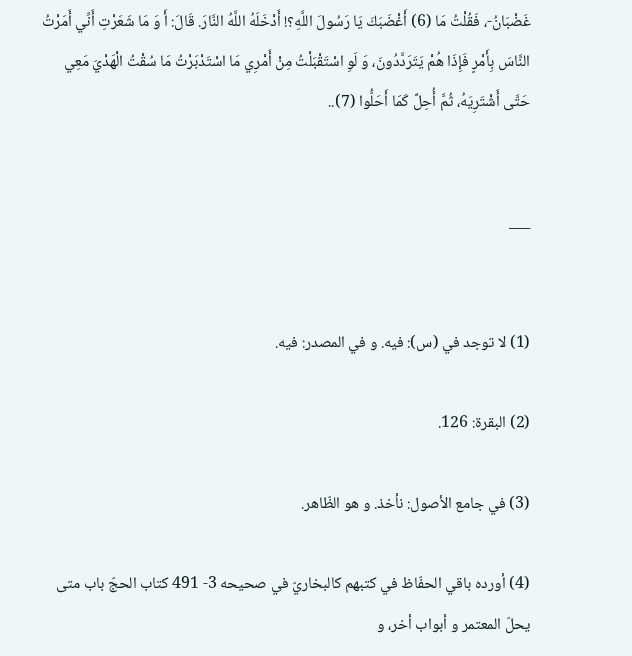غَضْبَانُ-، فَقُلْتُ مَا (6) أَغْضَبَكَ يَا رَسُولَ اللَّهِ؟! أَدْخَلَهُ اللَّهُ النَّارَ. قَالَ: أَ وَ مَا شَعَرْتِ أَنِّي أَمَرْتُ النَّاسَ بِأَمْرٍ فَإِذَا هُمْ يَتَرَدَّدُونَ، وَ لَوِ اسْتَقْبَلْتُ مِنْ أَمْرِي مَا اسْتَدْبَرْتُ مَا سُقْتُ الْهَدْيَ مَعِي حَتَّى أَشْتَرِيَهُ، ثُمَّ أُحِلَّ كَمَا أَحَلُّوا (7)..


___


(1) لا توجد في (س): فيه. و في المصدر: فيه.

(2) البقرة: 126.

(3) في جامع الأصول: نأخذ. و هو الظّاهر.

(4) أورده باقي الحفّاظ في كتبهم كالبخاريّ في صحيحه 3- 491 كتاب الحجّ باب متى يحلّ المعتمر و أبواب أخر، و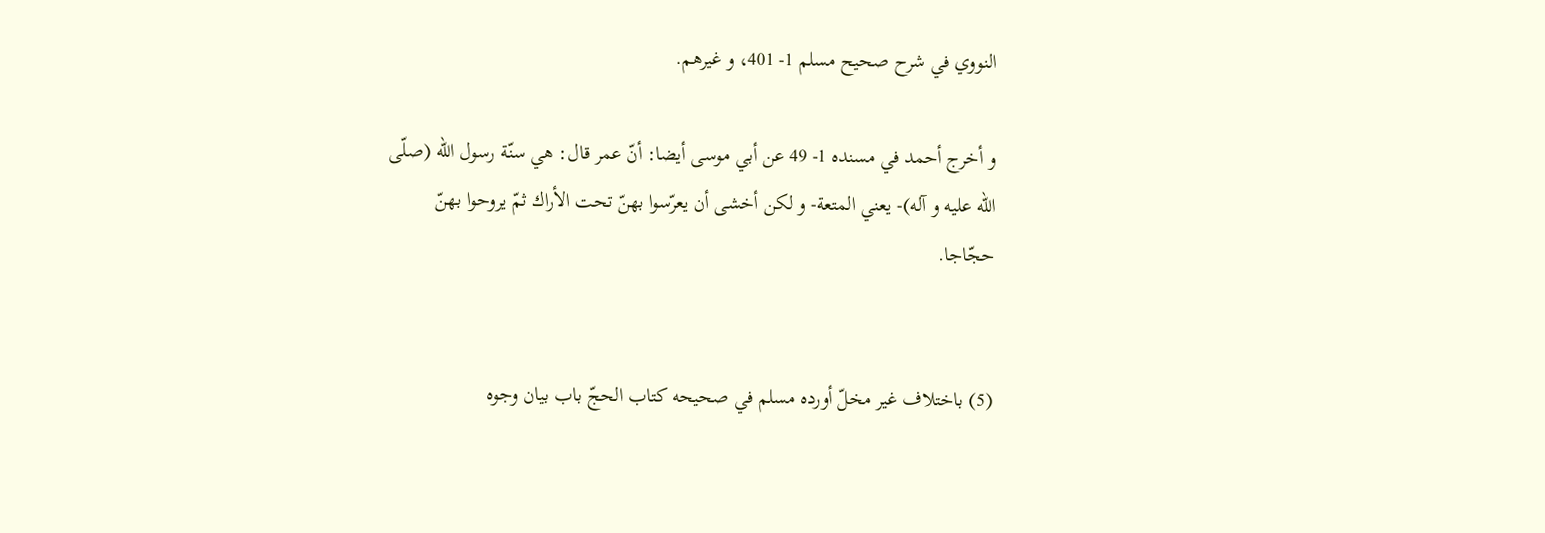النووي في شرح صحيح مسلم 1- 401، و غيرهم.

و أخرج أحمد في مسنده 1- 49 عن أبي موسى أيضا: أنّ عمر قال: هي سنّة رسول اللّه (صلّى اللّه عليه و آله)- يعني المتعة- و لكن أخشى أن يعرّسوا بهنّ تحت الأراك ثمّ يروحوا بهنّ حجّاجا.


(5) باختلاف غير مخلّ أورده مسلم في صحيحه كتاب الحجّ باب بيان وجوه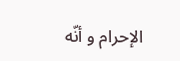الإحرام و أنّه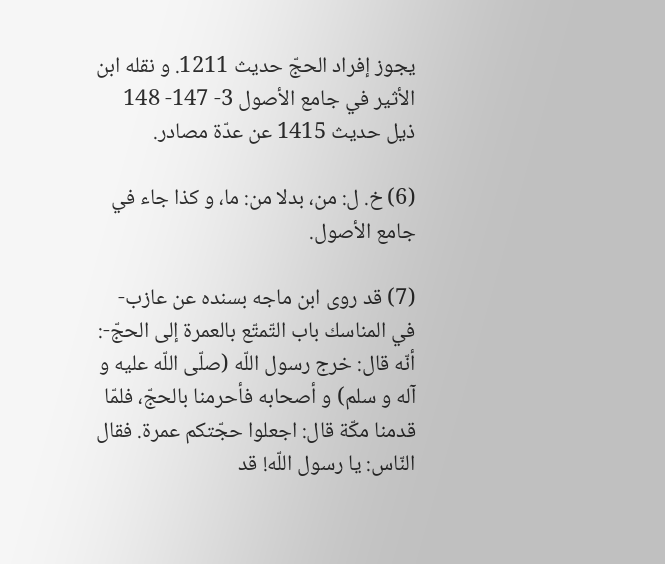يجوز إفراد الحجّ حديث 1211. و نقله ابن الأثير في جامع الأصول 3- 147- 148 ذيل حديث 1415 عن عدّة مصادر.

(6) خ. ل: من، بدلا من: ما، و كذا جاء في جامع الأصول.

(7) قد روى ابن ماجه بسنده عن عازب- في المناسك باب التّمتّع بالعمرة إلى الحجّ-: أنّه قال: خرج رسول اللّه (صلّى اللّه عليه و آله و سلم) و أصحابه فأحرمنا بالحجّ، فلمّا قدمنا مكّة قال: اجعلوا حجّتكم عمرة. فقال النّاس: يا رسول اللّه! قد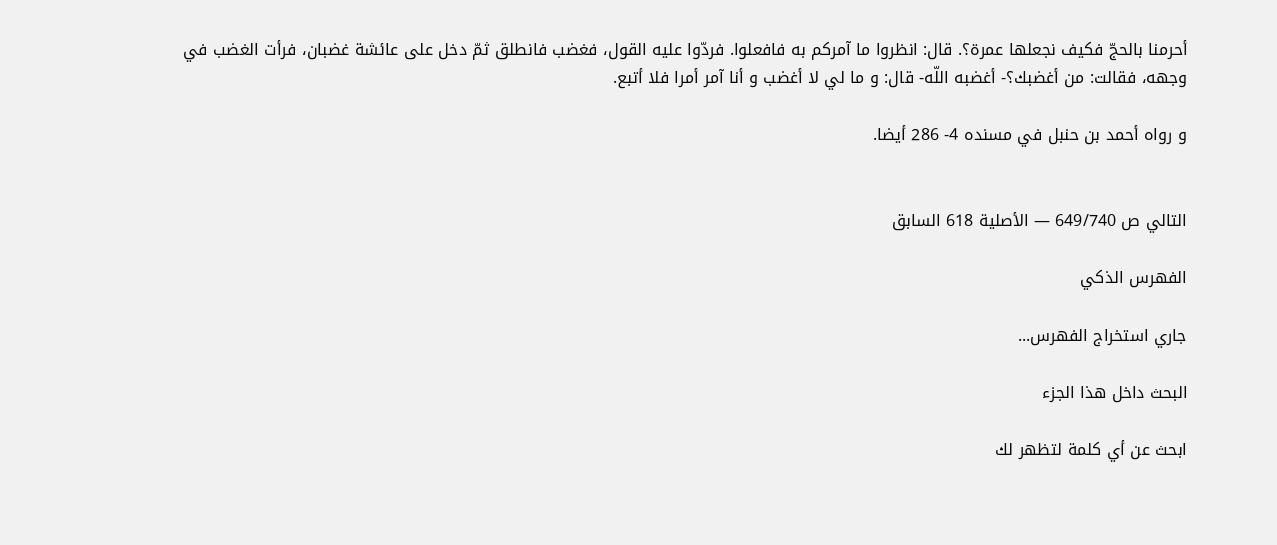أحرمنا بالحجّ فكيف نجعلها عمرة؟. قال: انظروا ما آمركم به فافعلوا. فردّوا عليه القول، فغضب فانطلق ثمّ دخل على عائشة غضبان، فرأت الغضب في وجهه، فقالت: من أغضبك؟- أغضبه اللّه- قال: و ما لي لا أغضب و أنا آمر أمرا فلا أتبع.

و رواه أحمد بن حنبل في مسنده 4- 286 أيضا.


التالي ص 649/740 — الأصلية 618 السابق

الفهرس الذكي

جاري استخراج الفهرس...

البحث داخل هذا الجزء

ابحث عن أي كلمة لتظهر لك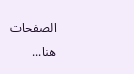الصفحات هنا...